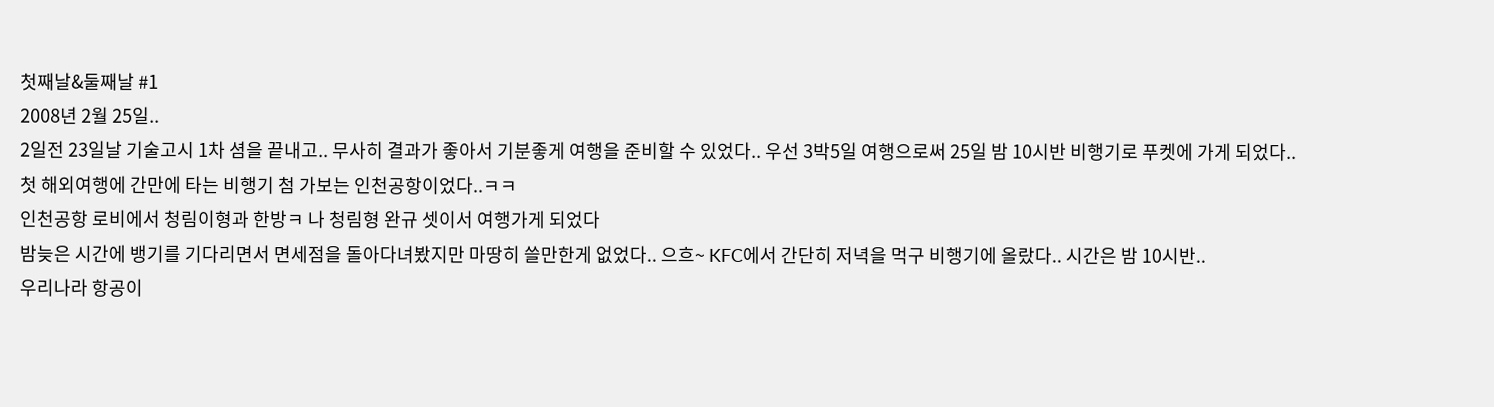첫째날&둘째날 #1
2008년 2월 25일..
2일전 23일날 기술고시 1차 셤을 끝내고.. 무사히 결과가 좋아서 기분좋게 여행을 준비할 수 있었다.. 우선 3박5일 여행으로써 25일 밤 10시반 비행기로 푸켓에 가게 되었다..
첫 해외여행에 간만에 타는 비행기 첨 가보는 인천공항이었다..ㅋㅋ
인천공항 로비에서 청림이형과 한방ㅋ 나 청림형 완규 셋이서 여행가게 되었다
밤늦은 시간에 뱅기를 기다리면서 면세점을 돌아다녀봤지만 마땅히 쓸만한게 없었다.. 으흐~ KFC에서 간단히 저녁을 먹구 비행기에 올랐다.. 시간은 밤 10시반..
우리나라 항공이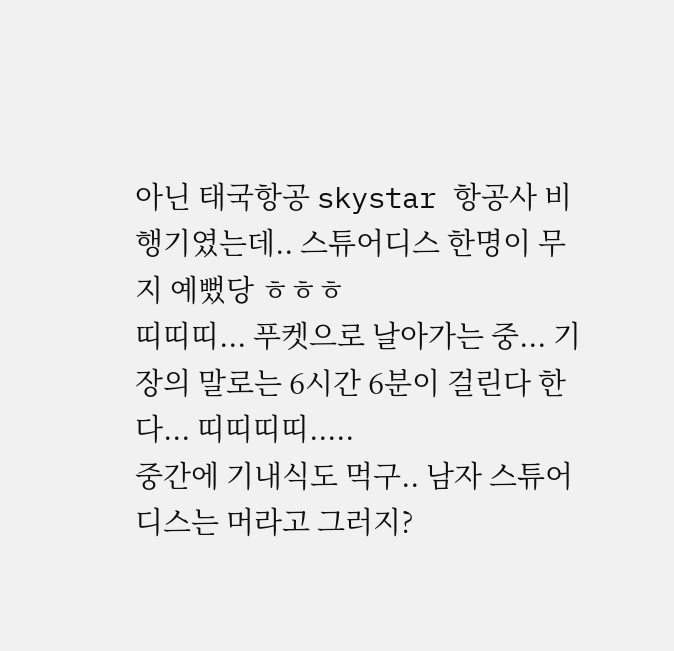아닌 태국항공 skystar 항공사 비행기였는데.. 스튜어디스 한명이 무지 예뻤당 ㅎㅎㅎ
띠띠띠... 푸켓으로 날아가는 중... 기장의 말로는 6시간 6분이 걸린다 한다... 띠띠띠띠.....
중간에 기내식도 먹구.. 남자 스튜어디스는 머라고 그러지?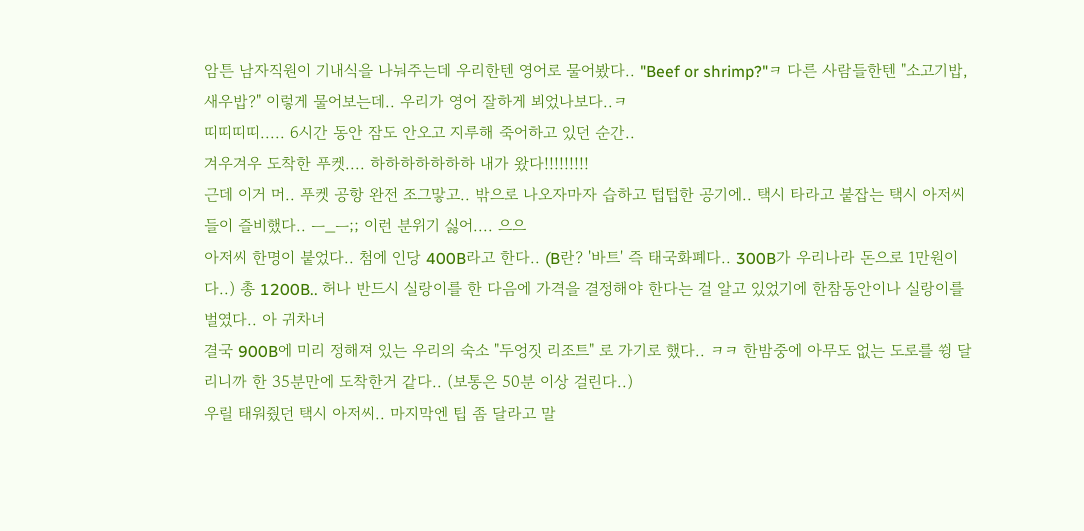암튼 남자직원이 기내식을 나눠주는데 우리한텐 영어로 물어봤다.. "Beef or shrimp?"ㅋ 다른 사람들한텐 "소고기밥, 새우밥?" 이렇게 물어보는데.. 우리가 영어 잘하게 뵈었나보다..ㅋ
띠띠띠띠..... 6시간 동안 잠도 안오고 지루해 죽어하고 있던 순간..
겨우겨우 도착한 푸켓.... 하하하하하하하 내가 왔다!!!!!!!!!
근데 이거 머.. 푸켓 공항 완전 조그맣고.. 밖으로 나오자마자 습하고 텁텁한 공기에.. 택시 타라고 붙잡는 택시 아저씨들이 즐비했다.. ㅡ_ㅡ;; 이런 분위기 싫어.... 으으
아저씨 한명이 붙었다.. 첨에 인당 400B라고 한다.. (B란? '바트' 즉 태국화폐다.. 300B가 우리나라 돈으로 1만원이다..) 총 1200B.. 허나 반드시 실랑이를 한 다음에 가격을 결정해야 한다는 걸 알고 있었기에 한참동안이나 실랑이를 벌였다.. 아 귀차너
결국 900B에 미리 정해져 있는 우리의 숙소 "두엉짓 리조트" 로 가기로 했다.. ㅋㅋ 한밤중에 아무도 없는 도로를 쓍 달리니까 한 35분만에 도착한거 같다.. (보통은 50분 이상 걸린다..)
우릴 태워줬던 택시 아저씨.. 마지막엔 팁 좀 달라고 말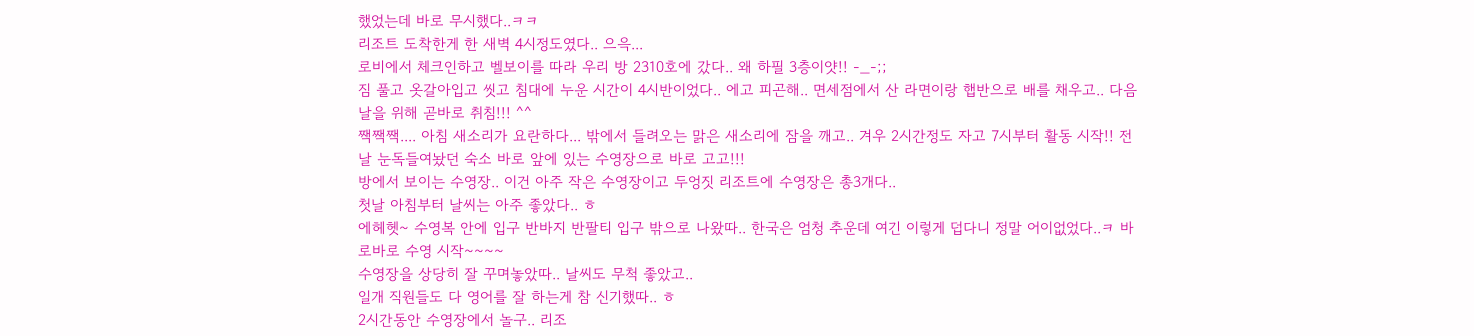했었는데 바로 무시했다..ㅋㅋ
리조트 도착한게 한 새벽 4시정도였다.. 으윽...
로비에서 체크인하고 벨보이를 따라 우리 방 2310호에 갔다.. 왜 하필 3층이얏!! -_-;;
짐 풀고 옷갈아입고 씻고 침대에 누운 시간이 4시반이었다.. 에고 피곤해.. 면세점에서 산 라면이랑 햅반으로 배를 채우고.. 다음날을 위해 곧바로 취침!!! ^^
짹짹짹.... 아침 새소리가 요란하다... 밖에서 들려오는 맑은 새소리에 잠을 깨고.. 겨우 2시간정도 자고 7시부터 활동 시작!! 전날 눈독들여놨던 숙소 바로 앞에 있는 수영장으로 바로 고고!!!
방에서 보이는 수영장.. 이건 아주 작은 수영장이고 두엉짓 리조트에 수영장은 총3개다..
첫날 아침부터 날씨는 아주 좋았다.. ㅎ
에헤헷~ 수영복 안에 입구 반바지 반팔티 입구 밖으로 나왔따.. 한국은 엄청 추운데 여긴 이렇게 덥다니 정말 어이없었다..ㅋ 바로바로 수영 시작~~~~
수영장을 상당히 잘 꾸며놓았따.. 날씨도 무척 좋았고..
일개 직원들도 다 영어를 잘 하는게 참 신기했따.. ㅎ
2시간동안 수영장에서 놀구.. 리조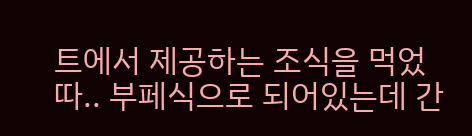트에서 제공하는 조식을 먹었따.. 부페식으로 되어있는데 간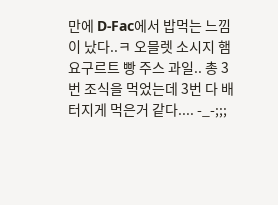만에 D-Fac에서 밥먹는 느낌이 났다..ㅋ 오믈렛 소시지 햄 요구르트 빵 주스 과일.. 총 3번 조식을 먹었는데 3번 다 배터지게 먹은거 같다.... -_-;;;